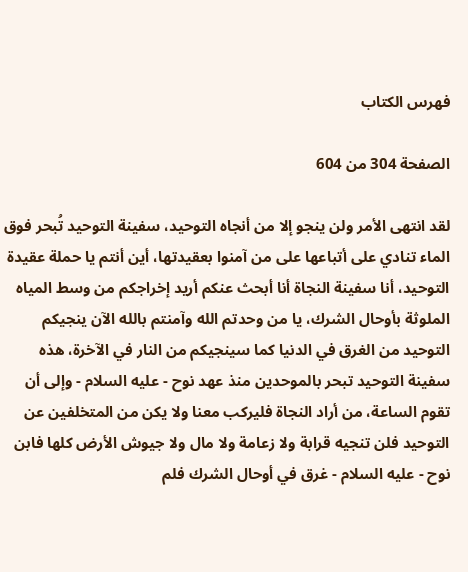فهرس الكتاب

الصفحة 304 من 604

لقد انتهى الأمر ولن ينجو إلا من أنجاه التوحيد، سفينة التوحيد تُبحر فوق الماء تنادي على أتباعها على من آمنوا بعقيدتها، أين أنتم يا حملة عقيدة التوحيد، أنا سفينة النجاة أنا أبحث عنكم أريد إخراجكم من وسط المياه الملوثة بأوحال الشرك، يا من وحدتم الله وآمنتم بالله الآن ينجيكم التوحيد من الغرق في الدنيا كما سينجيكم من النار في الآخرة، هذه سفينة التوحيد تبحر بالموحدين منذ عهد نوح - عليه السلام - وإلى أن تقوم الساعة، من أراد النجاة فليركب معنا ولا يكن من المتخلفين عن التوحيد فلن تنجيه قرابة ولا زعامة ولا مال ولا جيوش الأرض كلها فابن نوح - عليه السلام - غرق في أوحال الشرك فلم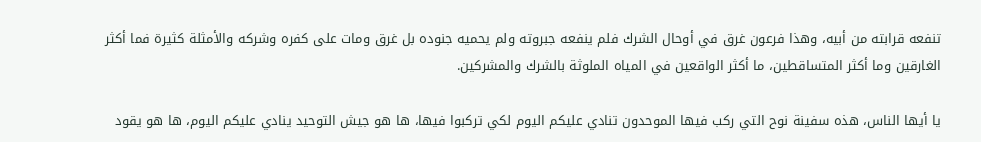تنفعه قرابته من أبيه، وهذا فرعون غرق في أوحال الشرك فلم ينفعه جبروته ولم يحميه جنوده بل غرق ومات على كفره وشركه والأمثلة كثيرة فما أكثر الغارقين وما أكثر المتساقطين، ما أكثر الواقعين في المياه الملوثة بالشرك والمشركين.

يا أيها الناس، هذه سفينة نوح التي ركب فيها الموحدون تنادي عليكم اليوم لكي تركبوا فيها، ها هو جيش التوحيد ينادي عليكم اليوم، ها هو يقود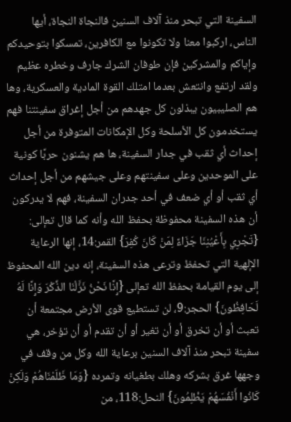السفينة التي تبحر منذ آلاف السنين فالنجاة النجاة، أيها الناس، اركبوا معنا ولا تكونوا مع الكافرين، تمسكوا بتوحيدكم وإياكم والمشركين فإن طوفان الشرك جارف وخطره عظيم ولقد ارتفع وانتعش بعدما امتلك القوة المادية والعسكرية، وها هم الصليبيون يبذلون كل جهدهم من أجل إغراق سفينتنا فهم يستخدمون كل الأسلحة وكل الإمكانات المتوفرة من أجل إحداث أي ثقب في جدار السفينة، ها هم يشنون حربًا كونية على الموحدين وعلى سفينتهم وعلى جيشهم من أجل إحداث أي ثقب أو أي ضعف في أحد جدران السفينة، فهم لا يدركون أن هذه السفينة محفوظة بحفظ الله وأنه كما قال تعإلى: {تَجْرِي بِأَعْيُنِنَا جَزَاءً لِمَنْ كَانَ كُفِرَ} القمر:14، إنها الرعاية الإلهية التي تحفظ وترعى هذه السفينة، إنه دين الله المحفوظ إلى يوم القيامة بحفظ الله تعإلى {إِنَّا نَحْنُ نَزَّلْنَا الذِّكْرَ وَإِنَّا لَهُ لَحَافِظُونَ} الحجر:9، لن تستطيع قوى الأرض مجتمعة أن تعبث أو أن تخرق أو أن تغير أو أن تقدم أو أن تؤخر، هي سفينة تبحر منذ آلاف السنين برعاية الله وكل من وقف في وجهها غرق بشركه وهلك بطغيانه وتمرده {وَمَا ظَلَمْنَاهُمْ وَلَكِنْ كَانُوا أَنْفُسَهُمْ يَظْلِمُونَ} النحل:118، من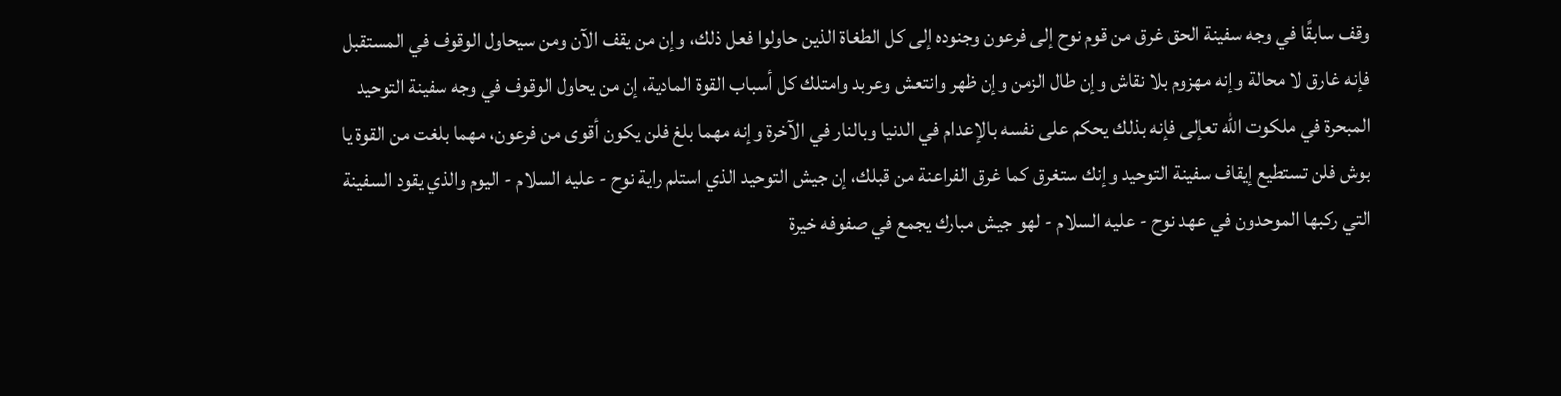وقف سابقًا في وجه سفينة الحق غرق من قوم نوح إلى فرعون وجنوده إلى كل الطغاة الذين حاولوا فعل ذلك، وإن من يقف الآن ومن سيحاول الوقوف في المستقبل فإنه غارق لا محالة وإنه مهزوم بلا نقاش وإن طال الزمن وإن ظهر وانتعش وعربد وامتلك كل أسباب القوة المادية، إن من يحاول الوقوف في وجه سفينة التوحيد المبحرة في ملكوت الله تعإلى فإنه بذلك يحكم على نفسه بالإعدام في الدنيا وبالنار في الآخرة وإنه مهما بلغ فلن يكون أقوى من فرعون، مهما بلغت من القوة يا بوش فلن تستطيع إيقاف سفينة التوحيد وإنك ستغرق كما غرق الفراعنة من قبلك، إن جيش التوحيد الذي استلم راية نوح - عليه السلام - اليوم والذي يقود السفينة التي ركبها الموحدون في عهد نوح - عليه السلام - لهو جيش مبارك يجمع في صفوفه خيرة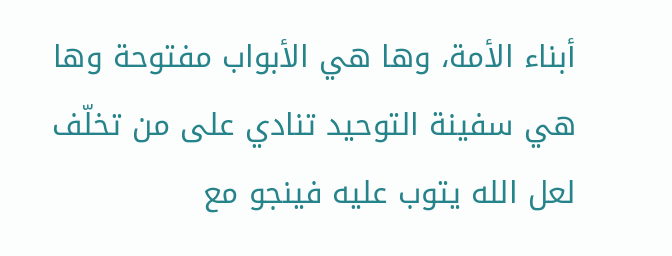أبناء الأمة، وها هي الأبواب مفتوحة وها هي سفينة التوحيد تنادي على من تخلّف لعل الله يتوب عليه فينجو مع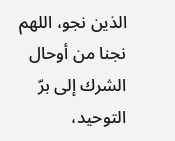الذين نجو، اللهم نجنا من أوحال الشرك إلى برّ التوحيد،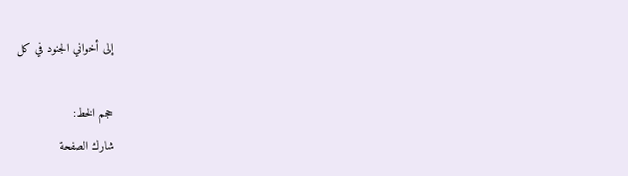إلى أخواني الجنود في كل

حجم الخط:
شارك الصفحة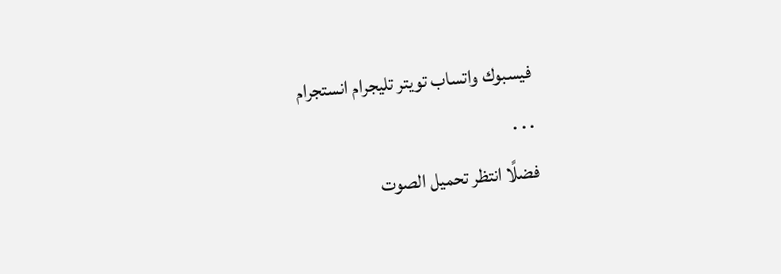فيسبوك واتساب تويتر تليجرام انستجرام
. . .
فضلًا انتظر تحميل الصوت